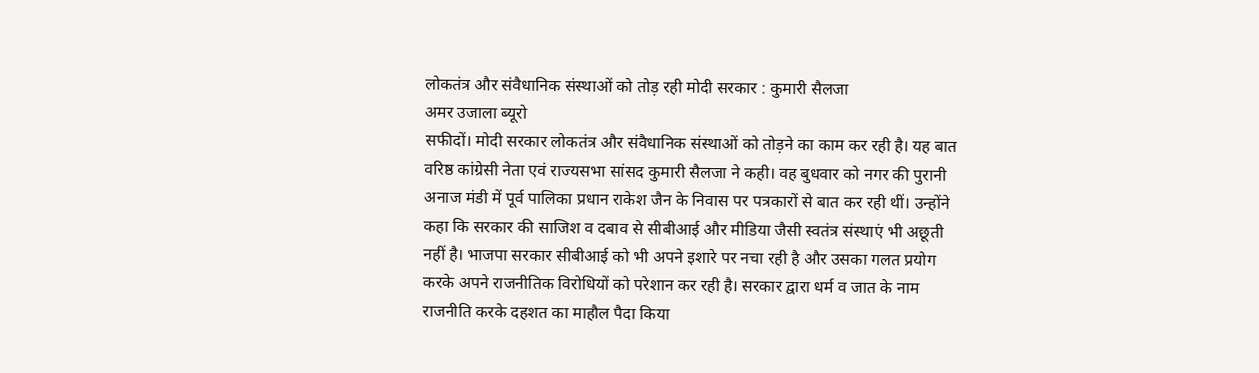लोकतंत्र और संवैधानिक संस्थाओं को तोड़ रही मोदी सरकार : कुमारी सैलजा
अमर उजाला ब्यूरो
सफीदों। मोदी सरकार लोकतंत्र और संवैधानिक संस्थाओं को तोड़ने का काम कर रही है। यह बात वरिष्ठ कांग्रेसी नेता एवं राज्यसभा सांसद कुमारी सैलजा ने कही। वह बुधवार को नगर की पुरानी अनाज मंडी में पूर्व पालिका प्रधान राकेश जैन के निवास पर पत्रकारों से बात कर रही थीं। उन्होंने कहा कि सरकार की साजिश व दबाव से सीबीआई और मीडिया जैसी स्वतंत्र संस्थाएं भी अछूती नहीं है। भाजपा सरकार सीबीआई को भी अपने इशारे पर नचा रही है और उसका गलत प्रयोग करके अपने राजनीतिक विरोधियों को परेशान कर रही है। सरकार द्वारा धर्म व जात के नाम राजनीति करके दहशत का माहौल पैदा किया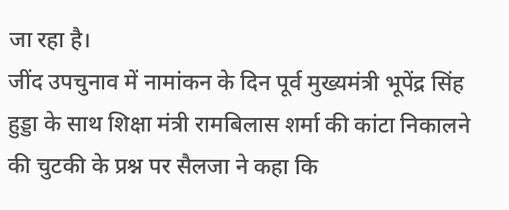जा रहा है।
जींद उपचुनाव में नामांकन के दिन पूर्व मुख्यमंत्री भूपेंद्र सिंह हुड्डा के साथ शिक्षा मंत्री रामबिलास शर्मा की कांटा निकालने की चुटकी के प्रश्न पर सैलजा ने कहा कि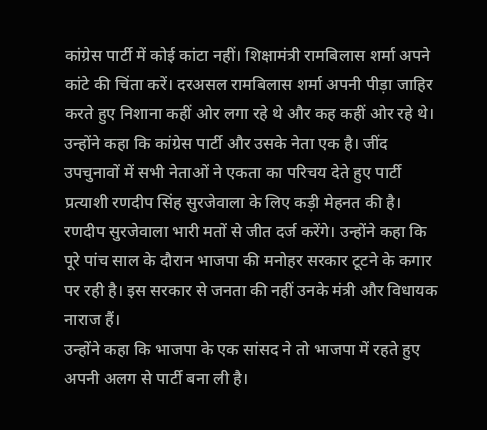कांग्रेस पार्टी में कोई कांटा नहीं। शिक्षामंत्री रामबिलास शर्मा अपने कांटे की चिंता करें। दरअसल रामबिलास शर्मा अपनी पीड़ा जाहिर करते हुए निशाना कहीं ओर लगा रहे थे और कह कहीं ओर रहे थे। उन्होंने कहा कि कांग्रेस पार्टी और उसके नेता एक है। जींद उपचुनावों में सभी नेताओं ने एकता का परिचय देते हुए पार्टी प्रत्याशी रणदीप सिंह सुरजेवाला के लिए कड़ी मेहनत की है। रणदीप सुरजेवाला भारी मतों से जीत दर्ज करेंगे। उन्होंने कहा कि पूरे पांच साल के दौरान भाजपा की मनोहर सरकार टूटने के कगार पर रही है। इस सरकार से जनता की नहीं उनके मंत्री और विधायक नाराज हैं।
उन्होंने कहा कि भाजपा के एक सांसद ने तो भाजपा में रहते हुए अपनी अलग से पार्टी बना ली है।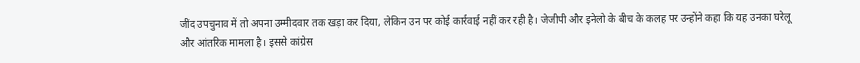जींद उपचुनाव में तो अपना उम्मीदवार तक खड़ा कर दिया, लेकिन उन पर कोई कार्रवाई नहीं कर रही है। जेजीपी और इनेलो के बीच के कलह पर उन्होंने कहा कि यह उनका घरेलू और आंतरिक मामला है। इससे कांग्रेस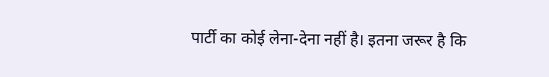पार्टी का कोई लेना-देना नहीं है। इतना जरूर है कि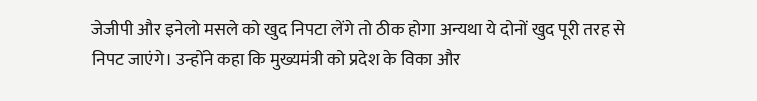जेजीपी और इनेलो मसले को खुद निपटा लेंगे तो ठीक होगा अन्यथा ये दोनों खुद पूरी तरह से निपट जाएंगे। उन्होंने कहा कि मुख्यमंत्री को प्रदेश के विका और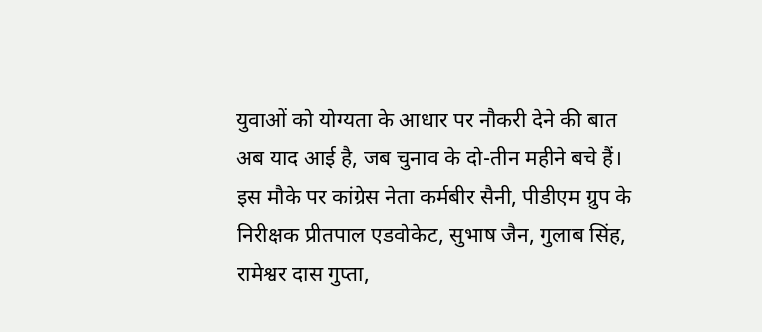युवाओं को योग्यता के आधार पर नौकरी देने की बात अब याद आई है, जब चुनाव के दो-तीन महीने बचे हैं। इस मौके पर कांग्रेस नेता कर्मबीर सैनी, पीडीएम ग्रुप के निरीक्षक प्रीतपाल एडवोकेट, सुभाष जैन, गुलाब सिंह, रामेश्वर दास गुप्ता,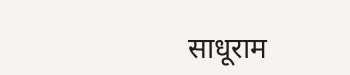साधूराम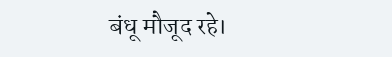बंधू मौजूद रहे।